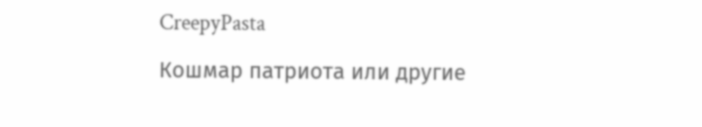CreepyPasta

Кошмар патриота или другие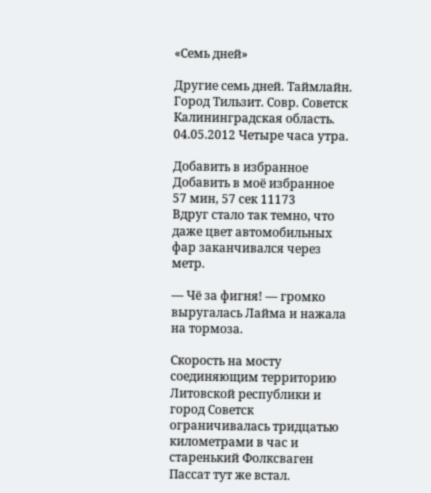«Семь дней»

Другие семь дней. Таймлайн. Город Тильзит. Совр. Советск Калининградская область. 04.05.2012 Четыре часа утра.

Добавить в избранное Добавить в моё избранное
57 мин, 57 сек 11173
Вдруг стало так темно, что даже цвет автомобильных фар заканчивался через метр.

— Чё за фигня! — громко выругалась Лайма и нажала на тормоза.

Скорость на мосту соединяющим территорию Литовской республики и город Советск ограничивалась тридцатью километрами в час и старенький Фолксваген Пассат тут же встал.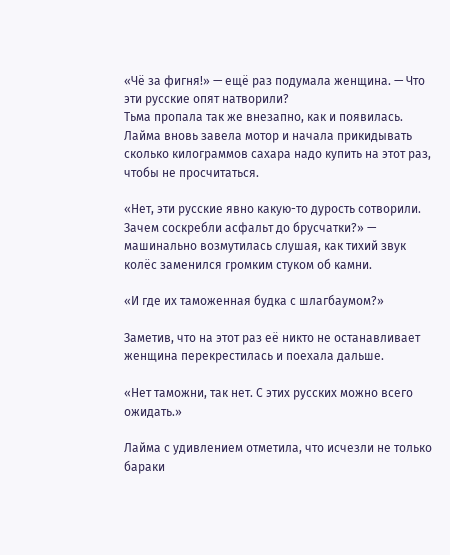«Чё за фигня!» — ещё раз подумала женщина. — Что эти русские опят натворили?
Тьма пропала так же внезапно, как и появилась. Лайма вновь завела мотор и начала прикидывать сколько килограммов сахара надо купить на этот раз, чтобы не просчитаться.

«Нет, эти русские явно какую-то дурость сотворили. Зачем соскребли асфальт до брусчатки?» — машинально возмутилась слушая, как тихий звук колёс заменился громким стуком об камни.

«И где их таможенная будка с шлагбаумом?»

Заметив, что на этот раз её никто не останавливает женщина перекрестилась и поехала дальше.

«Нет таможни, так нет. С этих русских можно всего ожидать.»

Лайма с удивлением отметила, что исчезли не только бараки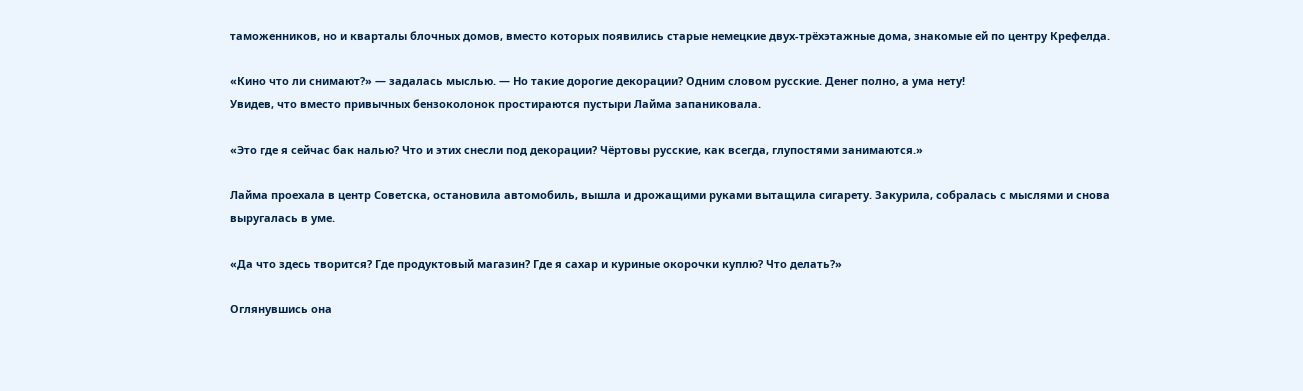таможенников, но и кварталы блочных домов, вместо которых появились старые немецкие двух-трёхэтажные дома, знакомые ей по центру Крефелда.

«Кино что ли снимают?» — задалась мыслью. — Но такие дорогие декорации? Одним словом русские. Денег полно, а ума нету!
Увидев, что вместо привычных бензоколонок простираются пустыри Лайма запаниковала.

«Это где я сейчас бак налью? Что и этих снесли под декорации? Чёртовы русские, как всегда, глупостями занимаются.»

Лайма проехала в центр Советска, остановила автомобиль, вышла и дрожащими руками вытащила сигарету. Закурила, собралась с мыслями и снова выругалась в уме.

«Да что здесь творится? Где продуктовый магазин? Где я сахар и куриные окорочки куплю? Что делать?»

Оглянувшись она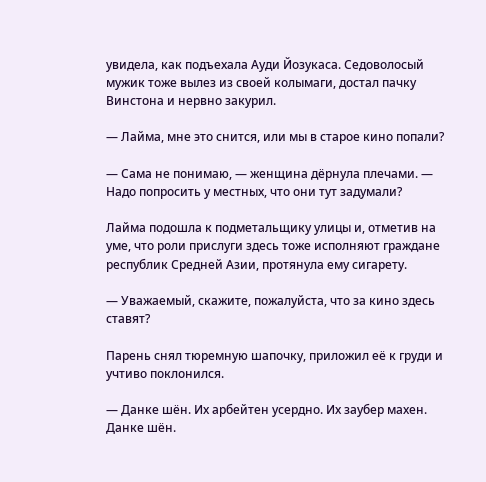увидела, как подъехала Ауди Йозукаса. Седоволосый мужик тоже вылез из своей колымаги, достал пачку Винстона и нервно закурил.

— Лайма, мне это снится, или мы в старое кино попали?

— Сама не понимаю, — женщина дёрнула плечами. — Надо попросить у местных, что они тут задумали?

Лайма подошла к подметальщику улицы и, отметив на уме, что роли прислуги здесь тоже исполняют граждане республик Средней Азии, протянула ему сигарету.

— Уважаемый, скажите, пожалуйста, что за кино здесь ставят?

Парень снял тюремную шапочку, приложил её к груди и учтиво поклонился.

— Данке шён. Их арбейтен усердно. Их заубер махен. Данке шён.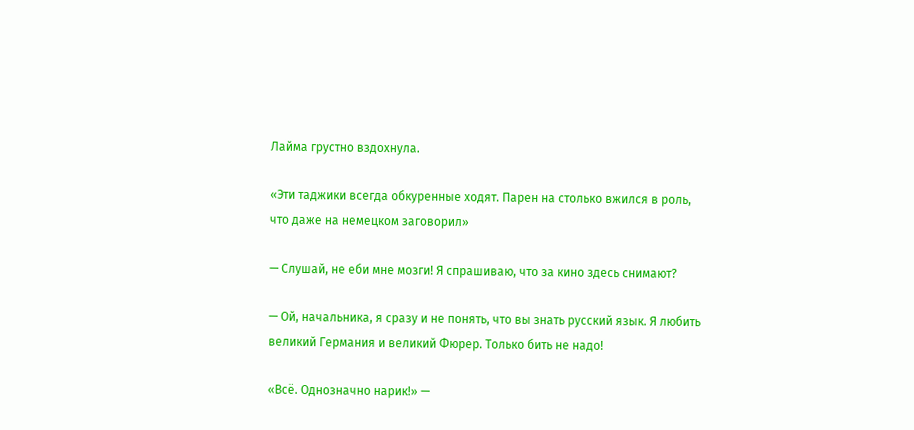Лайма грустно вздохнула.

«Эти таджики всегда обкуренные ходят. Парен на столько вжился в роль, что даже на немецком заговорил»

— Слушай, не еби мне мозги! Я спрашиваю, что за кино здесь снимают?

— Ой, начальника, я сразу и не понять, что вы знать русский язык. Я любить великий Германия и великий Фюрер. Только бить не надо!

«Всё. Однозначно нарик!» —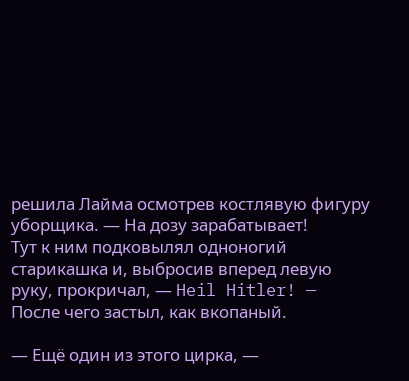решила Лайма осмотрев костлявую фигуру уборщика. — На дозу зарабатывает!
Тут к ним подковылял одноногий старикашка и, выбросив вперед левую руку, прокричал, — Heil Hitler! — После чего застыл, как вкопаный.

— Ещё один из этого цирка, —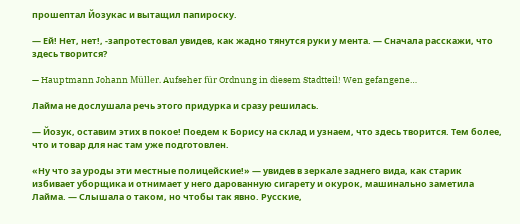прошептал Йозукас и вытащил папироску.

— Ей! Нет, нет!, -запротестовал увидев, как жадно тянутся руки у мента. — Сначала расскажи, что здесь творится?

— Hauptmann Johann Müller. Aufseher für Ordnung in diesem Stadtteil! Wen gefangene…

Лайма не дослушала речь этого придурка и сразу решилась.

— Йозук, оставим этих в покое! Поедем к Борису на склад и узнаем, что здесь творится. Тем более, что и товар для нас там уже подготовлен.

«Ну что за уроды эти местные полицейские!» — увидев в зеркале заднего вида, как старик избивает уборщика и отнимает у него дарованную сигарету и окурок, машинально заметила Лайма. — Слышала о таком, но чтобы так явно. Русские,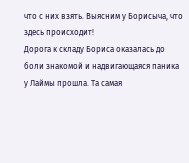что с них взять. Выясним у Борисыча, что здесь происходит!
Дорога к складу Бориса оказалась до боли знакомой и надвигающаяся паника у Лаймы прошла. Та самая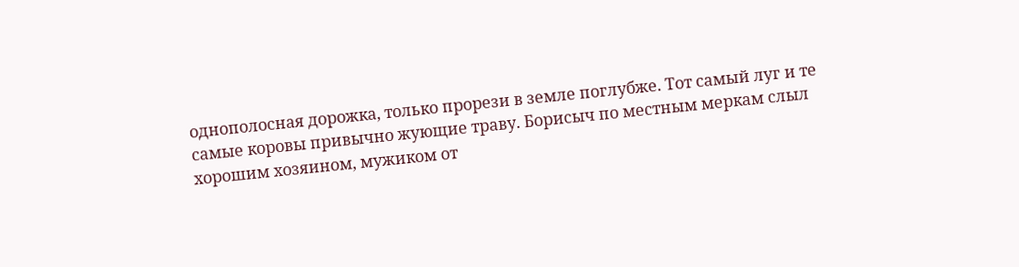однополосная дорожка, только прорези в земле поглубже. Тот самый луг и те самые коровы привычно жующие траву. Борисыч по местным меркам слыл хорошим хозяином, мужиком от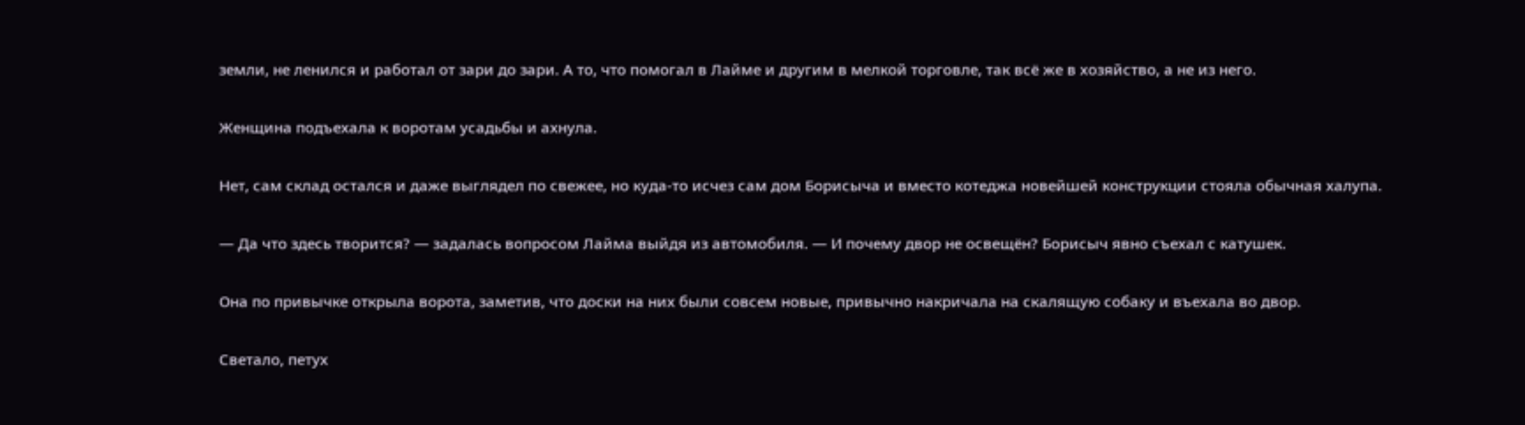земли, не ленился и работал от зари до зари. А то, что помогал в Лайме и другим в мелкой торговле, так всё же в хозяйство, а не из него.

Женщина подъехала к воротам усадьбы и ахнула.

Нет, сам склад остался и даже выглядел по свежее, но куда-то исчез сам дом Борисыча и вместо котеджа новейшей конструкции стояла обычная халупа.

— Да что здесь творится? — задалась вопросом Лайма выйдя из автомобиля. — И почему двор не освещён? Борисыч явно съехал с катушек.

Она по привычке открыла ворота, заметив, что доски на них были совсем новые, привычно накричала на скалящую собаку и въехала во двор.

Светало, петух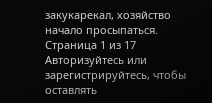закукарекал, хозяйство начало просыпаться.
Страница 1 из 17
Авторизуйтесь или зарегистрируйтесь, чтобы оставлять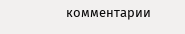комментарии